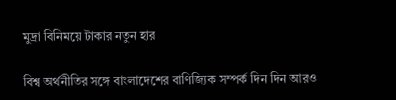মুদ্রা বিনিময়ে টাকার নতুন হার

বিশ্ব অর্থনীতির সঙ্গে বাংলাদেশের বাণিজ্যিক সম্পর্ক দিন দিন আরও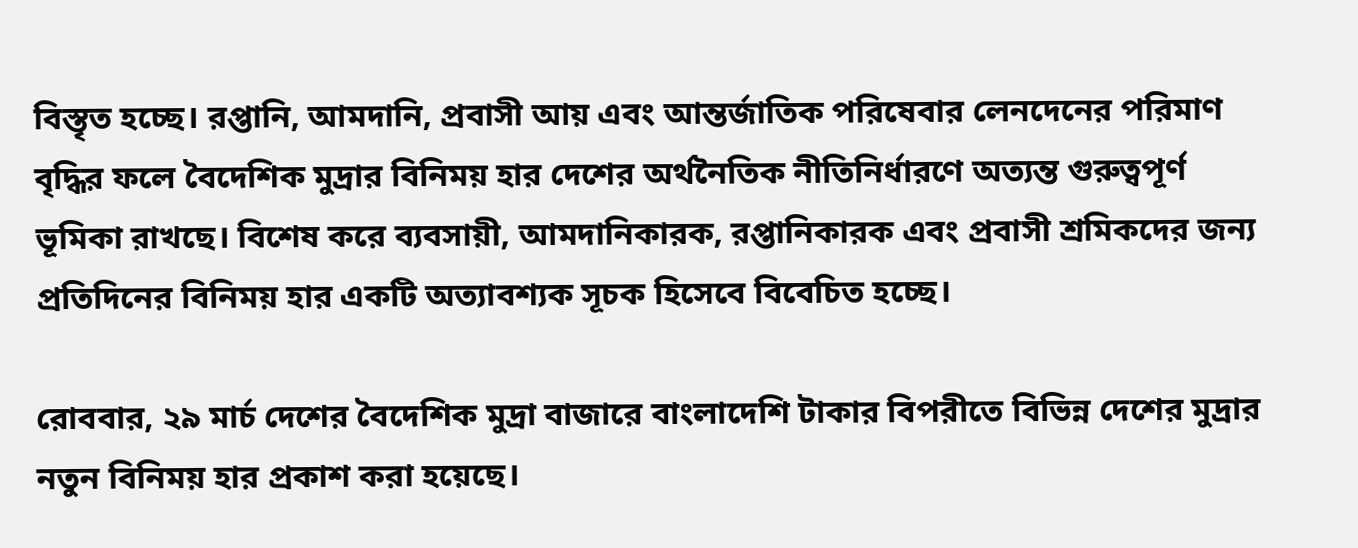বিস্তৃত হচ্ছে। রপ্তানি, আমদানি, প্রবাসী আয় এবং আন্তর্জাতিক পরিষেবার লেনদেনের পরিমাণ বৃদ্ধির ফলে বৈদেশিক মুদ্রার বিনিময় হার দেশের অর্থনৈতিক নীতিনির্ধারণে অত্যন্ত গুরুত্বপূর্ণ ভূমিকা রাখছে। বিশেষ করে ব্যবসায়ী, আমদানিকারক, রপ্তানিকারক এবং প্রবাসী শ্রমিকদের জন্য প্রতিদিনের বিনিময় হার একটি অত্যাবশ্যক সূচক হিসেবে বিবেচিত হচ্ছে।

রোববার, ২৯ মার্চ দেশের বৈদেশিক মুদ্রা বাজারে বাংলাদেশি টাকার বিপরীতে বিভিন্ন দেশের মুদ্রার নতুন বিনিময় হার প্রকাশ করা হয়েছে।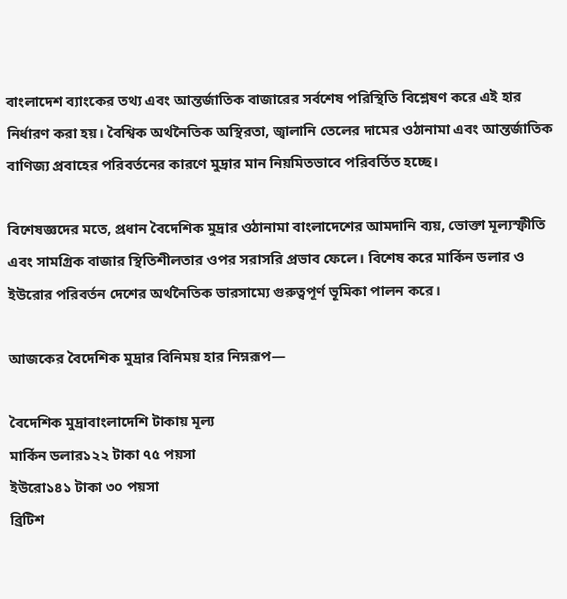বাংলাদেশ ব্যাংকের তথ্য এবং আন্তর্জাতিক বাজারের সর্বশেষ পরিস্থিতি বিশ্লেষণ করে এই হার নির্ধারণ করা হয়। বৈশ্বিক অর্থনৈতিক অস্থিরতা, জ্বালানি তেলের দামের ওঠানামা এবং আন্তর্জাতিক বাণিজ্য প্রবাহের পরিবর্তনের কারণে মুদ্রার মান নিয়মিতভাবে পরিবর্তিত হচ্ছে।

বিশেষজ্ঞদের মতে, প্রধান বৈদেশিক মুদ্রার ওঠানামা বাংলাদেশের আমদানি ব্যয়, ভোক্তা মূল্যস্ফীতি এবং সামগ্রিক বাজার স্থিতিশীলতার ওপর সরাসরি প্রভাব ফেলে। বিশেষ করে মার্কিন ডলার ও ইউরোর পরিবর্তন দেশের অর্থনৈতিক ভারসাম্যে গুরুত্বপূর্ণ ভূমিকা পালন করে।

আজকের বৈদেশিক মুদ্রার বিনিময় হার নিম্নরূপ—

বৈদেশিক মুদ্রাবাংলাদেশি টাকায় মূল্য
মার্কিন ডলার১২২ টাকা ৭৫ পয়সা
ইউরো১৪১ টাকা ৩০ পয়সা
ব্রিটিশ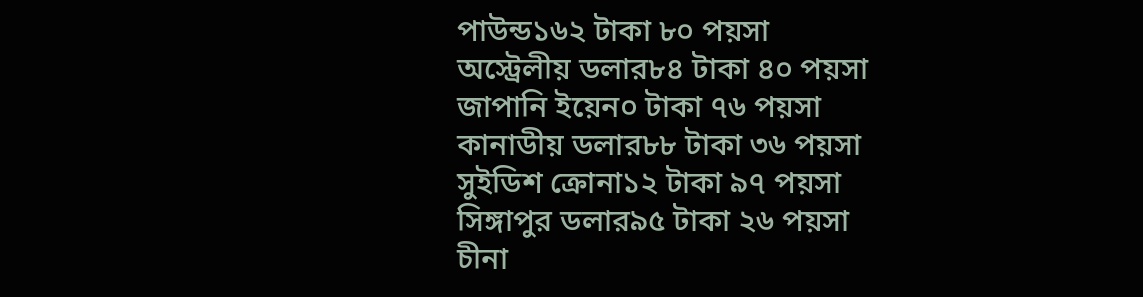পাউন্ড১৬২ টাকা ৮০ পয়সা
অস্ট্রেলীয় ডলার৮৪ টাকা ৪০ পয়সা
জাপানি ইয়েন০ টাকা ৭৬ পয়সা
কানাডীয় ডলার৮৮ টাকা ৩৬ পয়সা
সুইডিশ ক্রোনা১২ টাকা ৯৭ পয়সা
সিঙ্গাপুর ডলার৯৫ টাকা ২৬ পয়সা
চীনা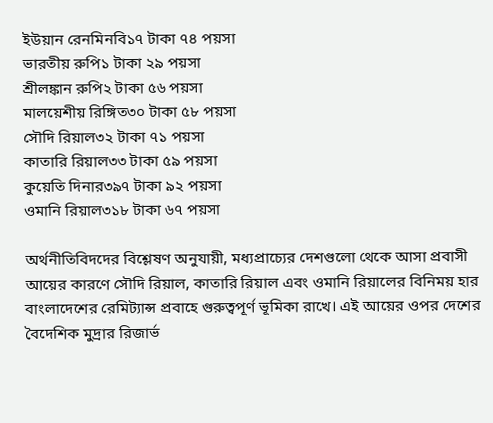ইউয়ান রেনমিনবি১৭ টাকা ৭৪ পয়সা
ভারতীয় রুপি১ টাকা ২৯ পয়সা
শ্রীলঙ্কান রুপি২ টাকা ৫৬ পয়সা
মালয়েশীয় রিঙ্গিত৩০ টাকা ৫৮ পয়সা
সৌদি রিয়াল৩২ টাকা ৭১ পয়সা
কাতারি রিয়াল৩৩ টাকা ৫৯ পয়সা
কুয়েতি দিনার৩৯৭ টাকা ৯২ পয়সা
ওমানি রিয়াল৩১৮ টাকা ৬৭ পয়সা

অর্থনীতিবিদদের বিশ্লেষণ অনুযায়ী, মধ্যপ্রাচ্যের দেশগুলো থেকে আসা প্রবাসী আয়ের কারণে সৌদি রিয়াল, কাতারি রিয়াল এবং ওমানি রিয়ালের বিনিময় হার বাংলাদেশের রেমিট্যান্স প্রবাহে গুরুত্বপূর্ণ ভূমিকা রাখে। এই আয়ের ওপর দেশের বৈদেশিক মুদ্রার রিজার্ভ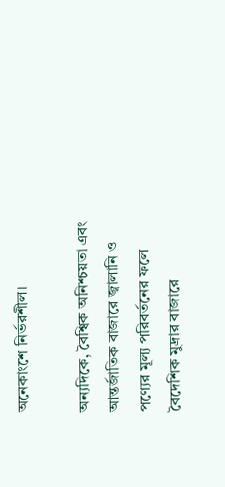অনেকাংশে নির্ভরশীল।

অন্যদিকে, বৈশ্বিক অনিশ্চয়তা এবং আন্তর্জাতিক বাজারে জ্বালানি ও পণ্যের মূল্য পরিবর্তনের ফলে বৈদেশিক মুদ্রার বাজারে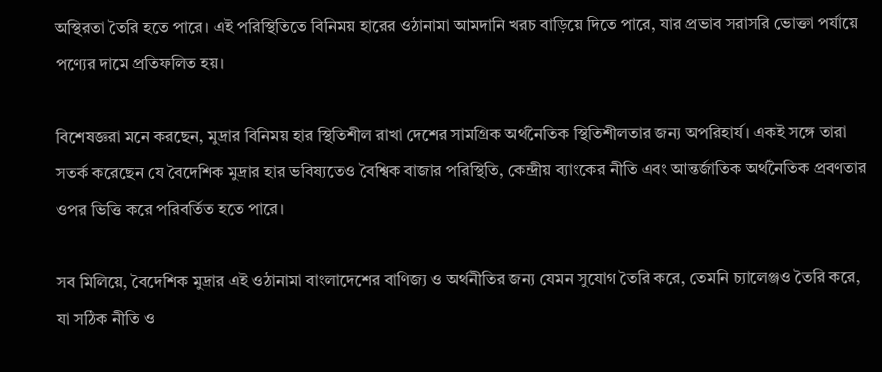অস্থিরতা তৈরি হতে পারে। এই পরিস্থিতিতে বিনিময় হারের ওঠানামা আমদানি খরচ বাড়িয়ে দিতে পারে, যার প্রভাব সরাসরি ভোক্তা পর্যায়ে পণ্যের দামে প্রতিফলিত হয়।

বিশেষজ্ঞরা মনে করছেন, মুদ্রার বিনিময় হার স্থিতিশীল রাখা দেশের সামগ্রিক অর্থনৈতিক স্থিতিশীলতার জন্য অপরিহার্য। একই সঙ্গে তারা সতর্ক করেছেন যে বৈদেশিক মুদ্রার হার ভবিষ্যতেও বৈশ্বিক বাজার পরিস্থিতি, কেন্দ্রীয় ব্যাংকের নীতি এবং আন্তর্জাতিক অর্থনৈতিক প্রবণতার ওপর ভিত্তি করে পরিবর্তিত হতে পারে।

সব মিলিয়ে, বৈদেশিক মুদ্রার এই ওঠানামা বাংলাদেশের বাণিজ্য ও অর্থনীতির জন্য যেমন সুযোগ তৈরি করে, তেমনি চ্যালেঞ্জও তৈরি করে, যা সঠিক নীতি ও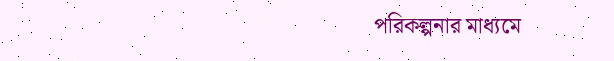পরিকল্পনার মাধ্যমে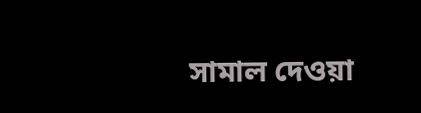সামাল দেওয়া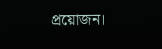প্রয়োজন।